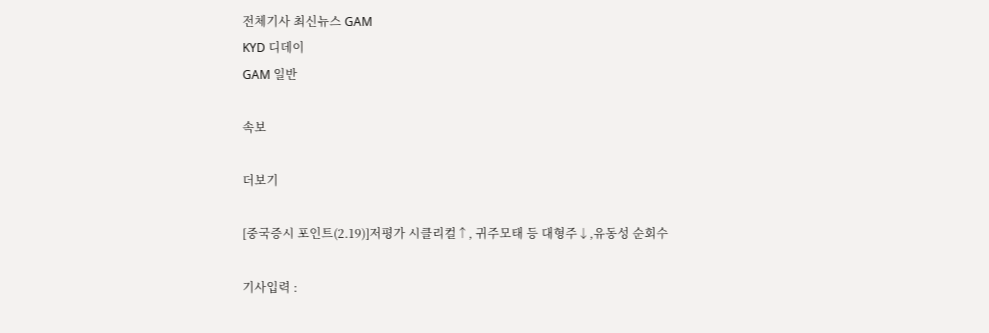전체기사 최신뉴스 GAM
KYD 디데이
GAM 일반

속보

더보기

[중국증시 포인트(2.19)]저평가 시클리컬↑, 귀주모태 등 대형주↓,유동성 순회수

기사입력 :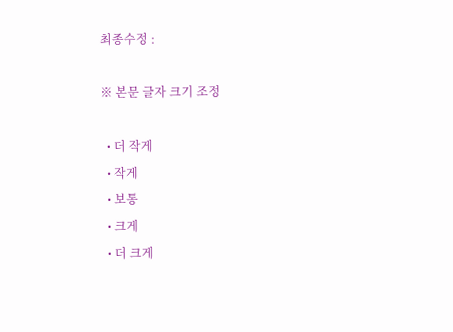최종수정 :

※ 본문 글자 크기 조정

  • 더 작게
  • 작게
  • 보통
  • 크게
  • 더 크게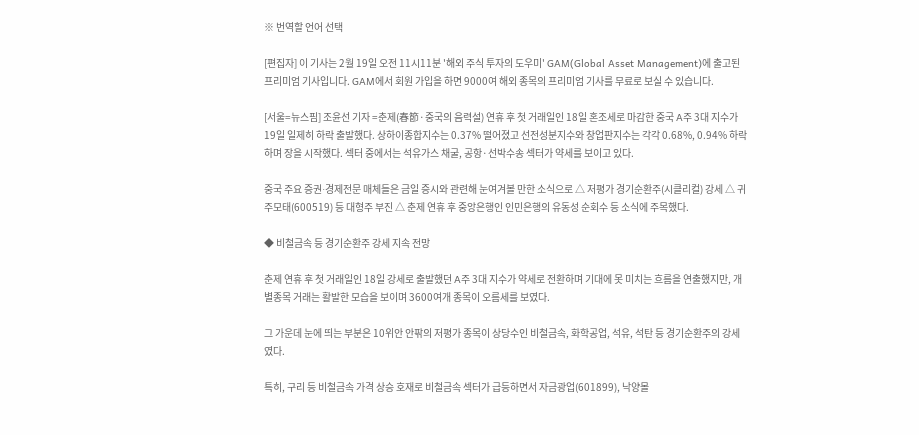※ 번역할 언어 선택

[편집자] 이 기사는 2월 19일 오전 11시11분 '해외 주식 투자의 도우미' GAM(Global Asset Management)에 출고된 프리미엄 기사입니다. GAM에서 회원 가입을 하면 9000여 해외 종목의 프리미엄 기사를 무료로 보실 수 있습니다.

[서울=뉴스핌] 조윤선 기자 =춘제(春節·중국의 음력설) 연휴 후 첫 거래일인 18일 혼조세로 마감한 중국 A주 3대 지수가 19일 일제히 하락 출발했다. 상하이종합지수는 0.37% 떨어졌고 선전성분지수와 창업판지수는 각각 0.68%, 0.94% 하락하며 장을 시작했다. 섹터 중에서는 석유가스 채굴, 공항·선박수송 섹터가 약세를 보이고 있다.

중국 주요 증권∙경제전문 매체들은 금일 증시와 관련해 눈여겨볼 만한 소식으로 △ 저평가 경기순환주(시클리컬) 강세 △ 귀주모태(600519) 등 대형주 부진 △ 춘제 연휴 후 중앙은행인 인민은행의 유동성 순회수 등 소식에 주목했다.

◆ 비철금속 등 경기순환주 강세 지속 전망

춘제 연휴 후 첫 거래일인 18일 강세로 출발했던 A주 3대 지수가 약세로 전환하며 기대에 못 미치는 흐름을 연출했지만, 개별종목 거래는 활발한 모습을 보이며 3600여개 종목이 오름세를 보였다.

그 가운데 눈에 띄는 부분은 10위안 안팎의 저평가 종목이 상당수인 비철금속, 화학공업, 석유, 석탄 등 경기순환주의 강세였다.

특히, 구리 등 비철금속 가격 상승 호재로 비철금속 섹터가 급등하면서 자금광업(601899), 낙양몰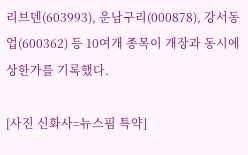리브덴(603993), 운남구리(000878), 강서동업(600362) 등 10여개 종목이 개장과 동시에 상한가를 기록했다.

[사진 신화사=뉴스핌 특약]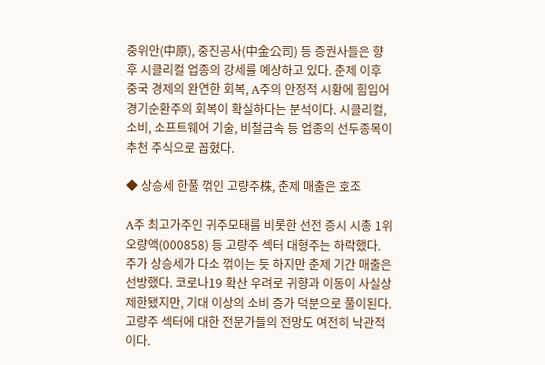중위안(中原), 중진공사(中金公司) 등 증권사들은 향후 시클리컬 업종의 강세를 예상하고 있다. 춘제 이후 중국 경제의 완연한 회복, A주의 안정적 시황에 힘입어 경기순환주의 회복이 확실하다는 분석이다. 시클리컬, 소비, 소프트웨어 기술, 비철금속 등 업종의 선두종목이 추천 주식으로 꼽혔다.

◆ 상승세 한풀 꺾인 고량주株, 춘제 매출은 호조

A주 최고가주인 귀주모태를 비롯한 선전 증시 시총 1위 오량액(000858) 등 고량주 섹터 대형주는 하락했다. 주가 상승세가 다소 꺾이는 듯 하지만 춘제 기간 매출은 선방했다. 코로나19 확산 우려로 귀향과 이동이 사실상 제한됐지만, 기대 이상의 소비 증가 덕분으로 풀이된다. 고량주 섹터에 대한 전문가들의 전망도 여전히 낙관적이다.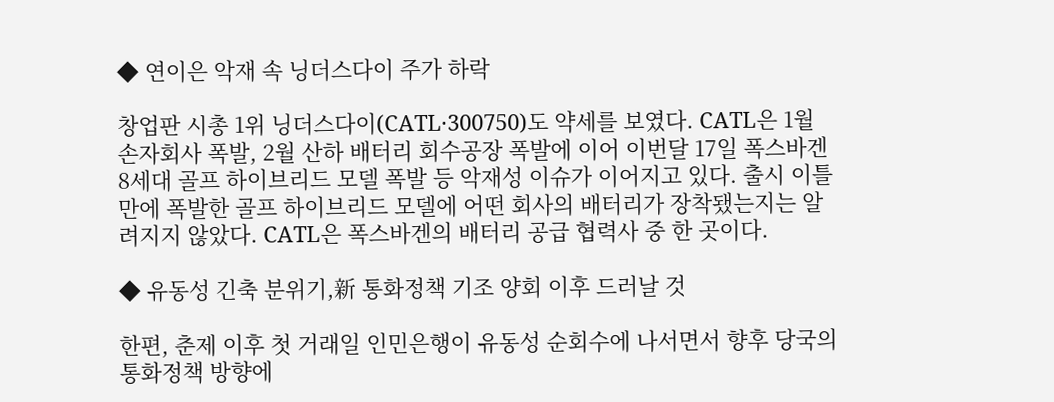◆ 연이은 악재 속 닝더스다이 주가 하락

창업판 시총 1위 닝더스다이(CATL·300750)도 약세를 보였다. CATL은 1월 손자회사 폭발, 2월 산하 배터리 회수공장 폭발에 이어 이번달 17일 폭스바겐 8세대 골프 하이브리드 모델 폭발 등 악재성 이슈가 이어지고 있다. 출시 이틀 만에 폭발한 골프 하이브리드 모델에 어떤 회사의 배터리가 장착됐는지는 알려지지 않았다. CATL은 폭스바겐의 배터리 공급 협력사 중 한 곳이다.

◆ 유동성 긴축 분위기,新 통화정책 기조 양회 이후 드러날 것

한편, 춘제 이후 첫 거래일 인민은행이 유동성 순회수에 나서면서 향후 당국의 통화정책 방향에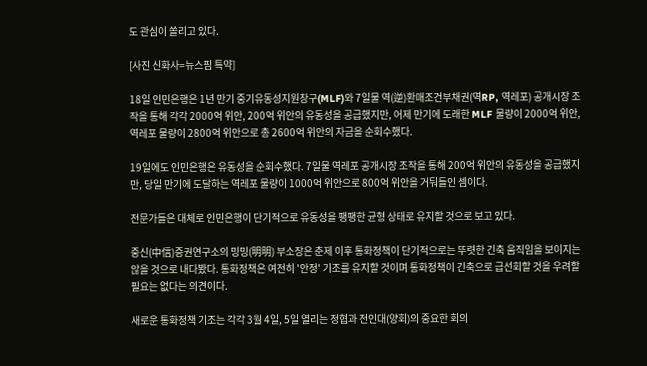도 관심이 쏠리고 있다.

[사진 신화사=뉴스핌 특약]

18일 인민은행은 1년 만기 중기유동성지원창구(MLF)와 7일물 역(逆)환매조건부채권(역RP, 역레포) 공개시장 조작을 통해 각각 2000억 위안, 200억 위안의 유동성을 공급했지만, 어제 만기에 도래한 MLF 물량이 2000억 위안, 역레포 물량이 2800억 위안으로 총 2600억 위안의 자금을 순회수했다.

19일에도 인민은행은 유동성을 순회수했다. 7일물 역레포 공개시장 조작을 통해 200억 위안의 유동성을 공급했지만, 당일 만기에 도달하는 역레포 물량이 1000억 위안으로 800억 위안을 거둬들인 셈이다.

전문가들은 대체로 인민은행이 단기적으로 유동성을 팽팽한 균형 상태로 유지할 것으로 보고 있다.

중신(中信)증권연구소의 밍밍(明明) 부소장은 춘제 이후 통화정책이 단기적으로는 뚜렷한 긴축 움직임을 보이지는 않을 것으로 내다봤다. 통화정책은 여전히 '안정' 기조를 유지할 것이며 통화정책이 긴축으로 급선회할 것을 우려할 필요는 없다는 의견이다.

새로운 통화정책 기조는 각각 3월 4일, 5일 열리는 정협과 전인대(양회)의 중요한 회의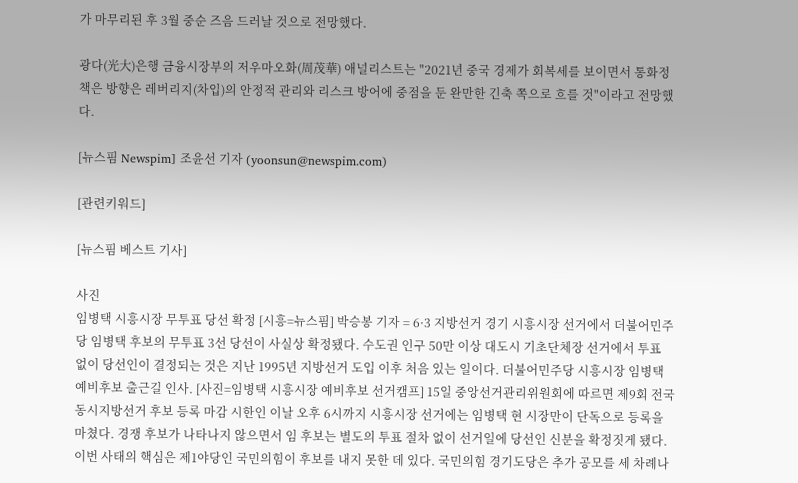가 마무리된 후 3월 중순 즈음 드러날 것으로 전망했다.

광다(光大)은행 금융시장부의 저우마오화(周茂華) 애널리스트는 "2021년 중국 경제가 회복세를 보이면서 통화정책은 방향은 레버리지(차입)의 안정적 관리와 리스크 방어에 중점을 둔 완만한 긴축 쪽으로 흐를 것"이라고 전망했다.

[뉴스핌 Newspim] 조윤선 기자 (yoonsun@newspim.com)

[관련키워드]

[뉴스핌 베스트 기사]

사진
임병택 시흥시장 무투표 당선 확정 [시흥=뉴스핌] 박승봉 기자 = 6·3 지방선거 경기 시흥시장 선거에서 더불어민주당 임병택 후보의 무투표 3선 당선이 사실상 확정됐다. 수도권 인구 50만 이상 대도시 기초단체장 선거에서 투표 없이 당선인이 결정되는 것은 지난 1995년 지방선거 도입 이후 처음 있는 일이다. 더불어민주당 시흥시장 임병택 예비후보 출근길 인사. [사진=임병택 시흥시장 예비후보 선거캠프] 15일 중앙선거관리위원회에 따르면 제9회 전국동시지방선거 후보 등록 마감 시한인 이날 오후 6시까지 시흥시장 선거에는 임병택 현 시장만이 단독으로 등록을 마쳤다. 경쟁 후보가 나타나지 않으면서 임 후보는 별도의 투표 절차 없이 선거일에 당선인 신분을 확정짓게 됐다. 이번 사태의 핵심은 제1야당인 국민의힘이 후보를 내지 못한 데 있다. 국민의힘 경기도당은 추가 공모를 세 차례나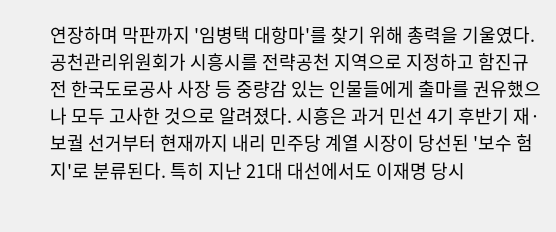연장하며 막판까지 '임병택 대항마'를 찾기 위해 총력을 기울였다. 공천관리위원회가 시흥시를 전략공천 지역으로 지정하고 함진규 전 한국도로공사 사장 등 중량감 있는 인물들에게 출마를 권유했으나 모두 고사한 것으로 알려졌다. 시흥은 과거 민선 4기 후반기 재·보궐 선거부터 현재까지 내리 민주당 계열 시장이 당선된 '보수 험지'로 분류된다. 특히 지난 21대 대선에서도 이재명 당시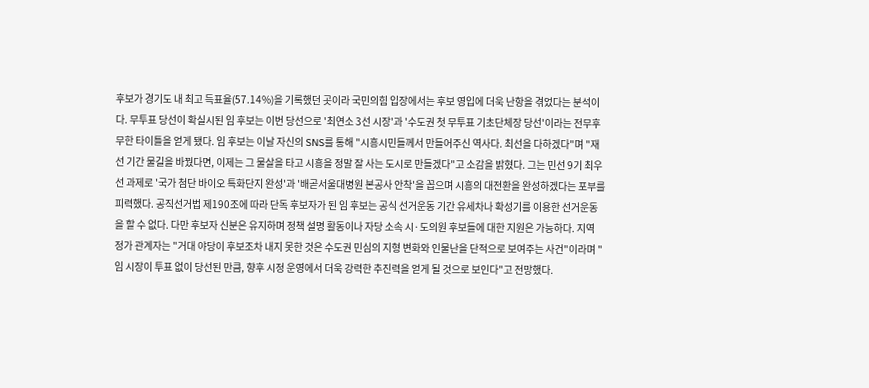후보가 경기도 내 최고 득표율(57.14%)을 기록했던 곳이라 국민의힘 입장에서는 후보 영입에 더욱 난항을 겪었다는 분석이다. 무투표 당선이 확실시된 임 후보는 이번 당선으로 '최연소 3선 시장'과 '수도권 첫 무투표 기초단체장 당선'이라는 전무후무한 타이틀을 얻게 됐다. 임 후보는 이날 자신의 SNS를 통해 "시흥시민들께서 만들어주신 역사다. 최선을 다하겠다"며 "재선 기간 물길을 바꿨다면, 이제는 그 물살을 타고 시흥을 정말 잘 사는 도시로 만들겠다"고 소감을 밝혔다. 그는 민선 9기 최우선 과제로 '국가 첨단 바이오 특화단지 완성'과 '배곧서울대병원 본공사 안착'을 꼽으며 시흥의 대전환을 완성하겠다는 포부를 피력했다. 공직선거법 제190조에 따라 단독 후보자가 된 임 후보는 공식 선거운동 기간 유세차나 확성기를 이용한 선거운동을 할 수 없다. 다만 후보자 신분은 유지하며 정책 설명 활동이나 자당 소속 시·도의원 후보들에 대한 지원은 가능하다. 지역 정가 관계자는 "거대 야당이 후보조차 내지 못한 것은 수도권 민심의 지형 변화와 인물난을 단적으로 보여주는 사건"이라며 "임 시장이 투표 없이 당선된 만큼, 향후 시정 운영에서 더욱 강력한 추진력을 얻게 될 것으로 보인다"고 전망했다.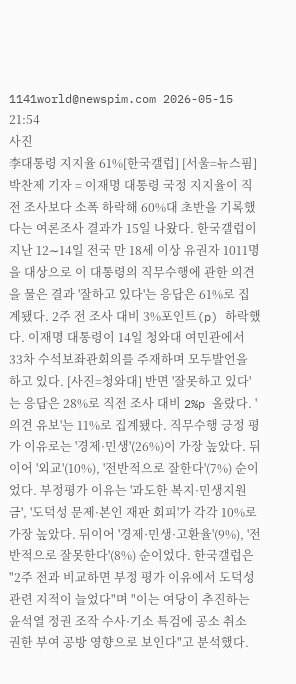1141world@newspim.com 2026-05-15 21:54
사진
李대통령 지지율 61%[한국갤럽] [서울=뉴스핌] 박찬제 기자 = 이재명 대통령 국정 지지율이 직전 조사보다 소폭 하락해 60%대 초반을 기록했다는 여론조사 결과가 15일 나왔다. 한국갤럽이 지난 12∼14일 전국 만 18세 이상 유권자 1011명을 대상으로 이 대통령의 직무수행에 관한 의견을 물은 결과 '잘하고 있다'는 응답은 61%로 집계됐다. 2주 전 조사 대비 3%포인트(p) 하락했다. 이재명 대통령이 14일 청와대 여민관에서 33차 수석보좌관회의를 주재하며 모두발언을 하고 있다. [사진=청와대] 반면 '잘못하고 있다'는 응답은 28%로 직전 조사 대비 2%p 올랐다. '의견 유보'는 11%로 집계됐다. 직무수행 긍정 평가 이유로는 '경제·민생'(26%)이 가장 높았다. 뒤이어 '외교'(10%), '전반적으로 잘한다'(7%) 순이었다. 부정평가 이유는 '과도한 복지·민생지원금', '도덕성 문제·본인 재판 회피'가 각각 10%로 가장 높았다. 뒤이어 '경제·민생·고환율'(9%), '전반적으로 잘못한다'(8%) 순이었다. 한국갤럽은 "2주 전과 비교하면 부정 평가 이유에서 도덕성 관련 지적이 늘었다"며 "이는 여당이 추진하는 윤석열 정권 조작 수사·기소 특검에 공소 취소 권한 부여 공방 영향으로 보인다"고 분석했다.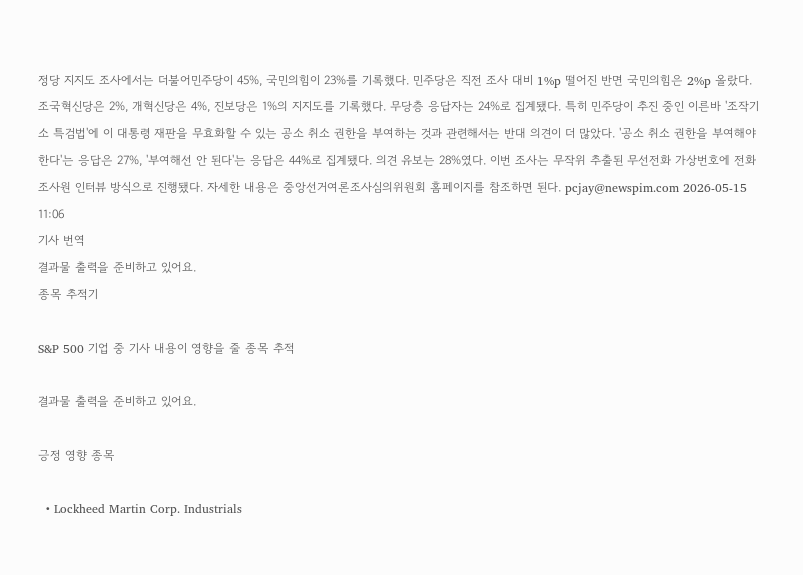정당 지지도 조사에서는 더불어민주당이 45%, 국민의힘이 23%를 기록했다. 민주당은 직전 조사 대비 1%p 떨어진 반면 국민의힘은 2%p 올랐다. 조국혁신당은 2%, 개혁신당은 4%, 진보당은 1%의 지지도를 기록했다. 무당층 응답자는 24%로 집계됐다. 특히 민주당이 추진 중인 이른바 '조작기소 특검법'에 이 대통령 재판을 무효화할 수 있는 공소 취소 권한을 부여하는 것과 관련해서는 반대 의견이 더 많았다. '공소 취소 권한을 부여해야 한다'는 응답은 27%, '부여해선 안 된다'는 응답은 44%로 집계됐다. 의견 유보는 28%였다. 이번 조사는 무작위 추출된 무선전화 가상번호에 전화 조사원 인터뷰 방식으로 진행됐다. 자세한 내용은 중앙선거여론조사심의위원회 홈페이지를 참조하면 된다. pcjay@newspim.com 2026-05-15 11:06
기사 번역
결과물 출력을 준비하고 있어요.
종목 추적기

S&P 500 기업 중 기사 내용이 영향을 줄 종목 추적

결과물 출력을 준비하고 있어요.

긍정 영향 종목

  • Lockheed Martin Corp. Industrials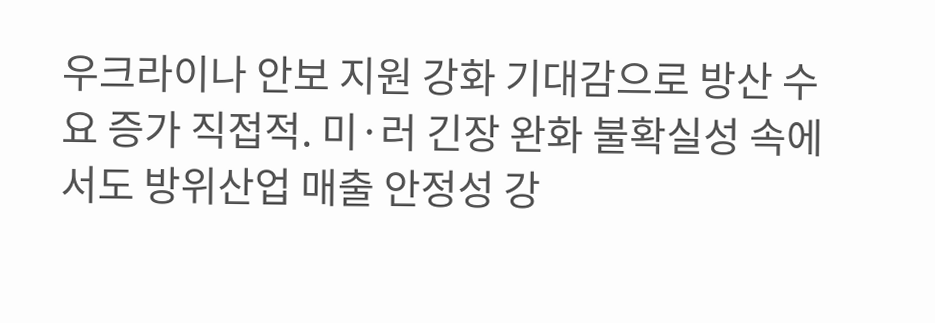우크라이나 안보 지원 강화 기대감으로 방산 수요 증가 직접적. 미·러 긴장 완화 불확실성 속에서도 방위산업 매출 안정성 강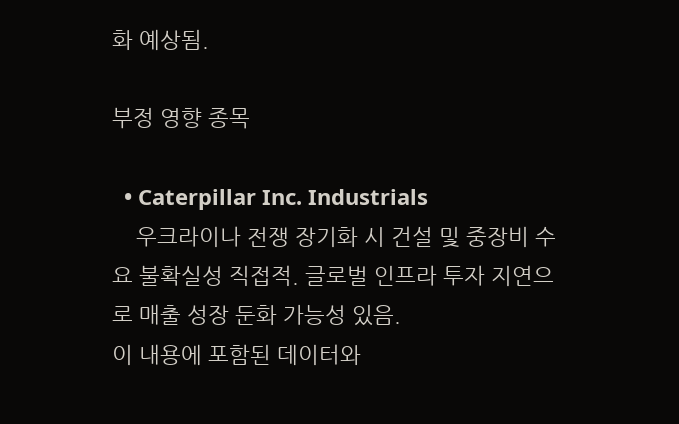화 예상됨.

부정 영향 종목

  • Caterpillar Inc. Industrials
    우크라이나 전쟁 장기화 시 건설 및 중장비 수요 불확실성 직접적. 글로벌 인프라 투자 지연으로 매출 성장 둔화 가능성 있음.
이 내용에 포함된 데이터와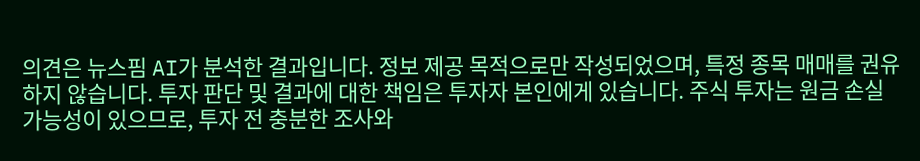의견은 뉴스핌 AI가 분석한 결과입니다. 정보 제공 목적으로만 작성되었으며, 특정 종목 매매를 권유하지 않습니다. 투자 판단 및 결과에 대한 책임은 투자자 본인에게 있습니다. 주식 투자는 원금 손실 가능성이 있으므로, 투자 전 충분한 조사와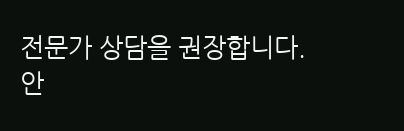전문가 상담을 권장합니다.
안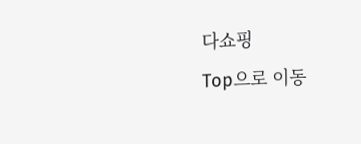다쇼핑
Top으로 이동